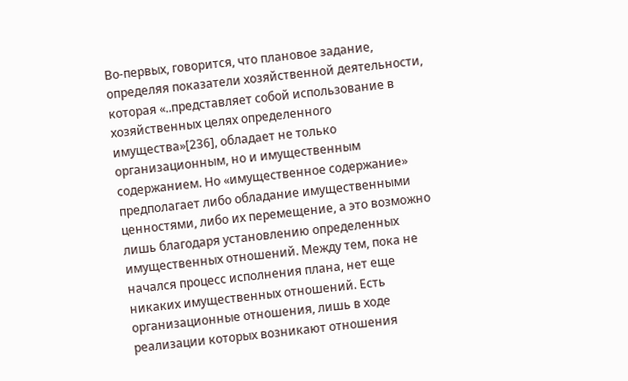Во-первых, говорится, что плановое задание, определяя показатели хозяйственной деятельности, которая «..представляет собой использование в хозяйственных целях определенного имущества»[236], обладает не только организационным, но и имущественным содержанием. Но «имущественное содержание» предполагает либо обладание имущественными ценностями, либо их перемещение, а это возможно лишь благодаря установлению определенных имущественных отношений. Между тем, пока не начался процесс исполнения плана, нет еще никаких имущественных отношений. Есть организационные отношения, лишь в ходе реализации которых возникают отношения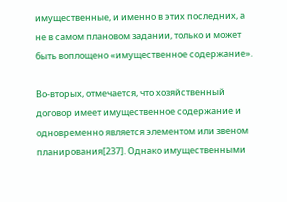имущественные, и именно в этих последних, а не в самом плановом задании, только и может быть воплощено «имущественное содержание».

Во-вторых, отмечается, что хозяйственный договор имеет имущественное содержание и одновременно является элементом или звеном планирования[237]. Однако имущественными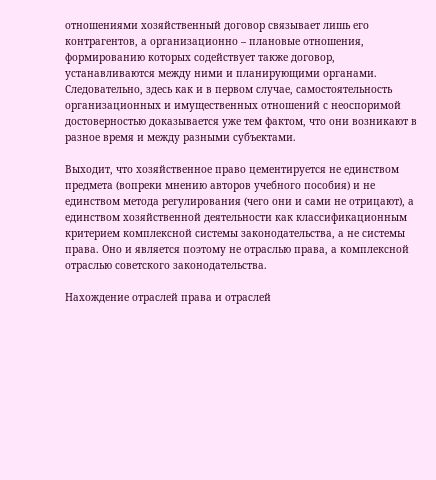отношениями хозяйственный договор связывает лишь его контрагентов, а организационно – плановые отношения, формированию которых содействует также договор, устанавливаются между ними и планирующими органами. Следовательно, здесь как и в первом случае, самостоятельность организационных и имущественных отношений с неоспоримой достоверностью доказывается уже тем фактом, что они возникают в разное время и между разными субъектами.

Выходит, что хозяйственное право цементируется не единством предмета (вопреки мнению авторов учебного пособия) и не единством метода регулирования (чего они и сами не отрицают), а единством хозяйственной деятельности как классификационным критерием комплексной системы законодательства, а не системы права. Оно и является поэтому не отраслью права, а комплексной отраслью советского законодательства.

Нахождение отраслей права и отраслей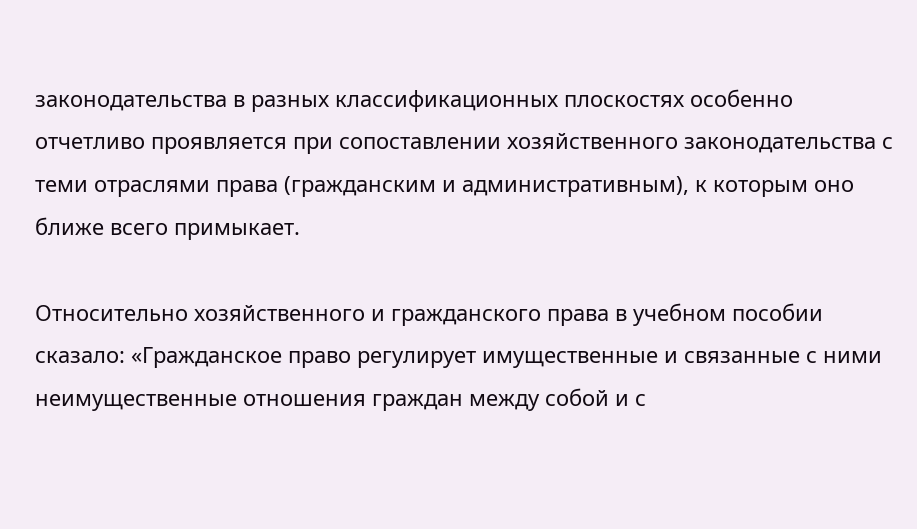законодательства в разных классификационных плоскостях особенно отчетливо проявляется при сопоставлении хозяйственного законодательства с теми отраслями права (гражданским и административным), к которым оно ближе всего примыкает.

Относительно хозяйственного и гражданского права в учебном пособии сказало: «Гражданское право регулирует имущественные и связанные с ними неимущественные отношения граждан между собой и с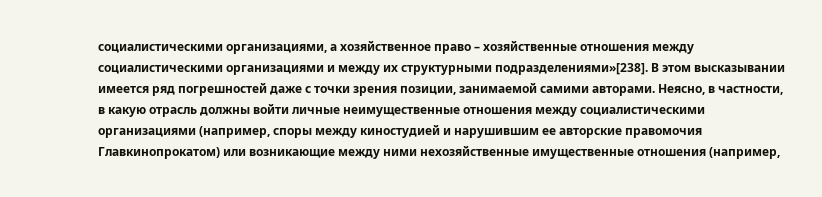социалистическими организациями, а хозяйственное право – хозяйственные отношения между социалистическими организациями и между их структурными подразделениями»[238]. В этом высказывании имеется ряд погрешностей даже с точки зрения позиции, занимаемой самими авторами. Неясно, в частности, в какую отрасль должны войти личные неимущественные отношения между социалистическими организациями (например, споры между киностудией и нарушившим ее авторские правомочия Главкинопрокатом) или возникающие между ними нехозяйственные имущественные отношения (например,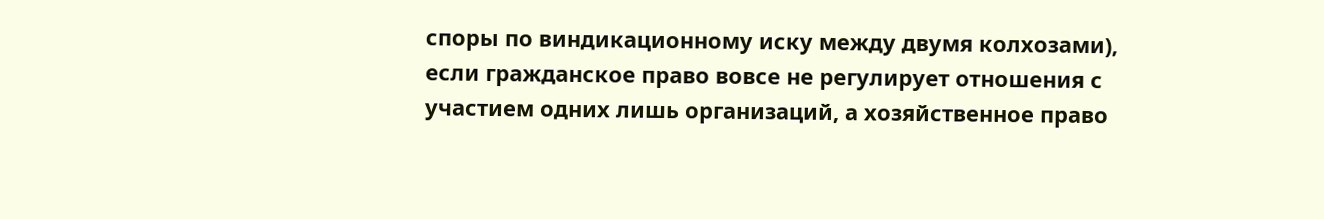споры по виндикационному иску между двумя колхозами), если гражданское право вовсе не регулирует отношения с участием одних лишь организаций, а хозяйственное право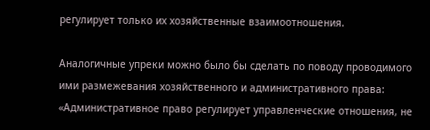регулирует только их хозяйственные взаимоотношения.

Аналогичные упреки можно было бы сделать по поводу проводимого ими размежевания хозяйственного и административного права: «Административное право регулирует управленческие отношения, не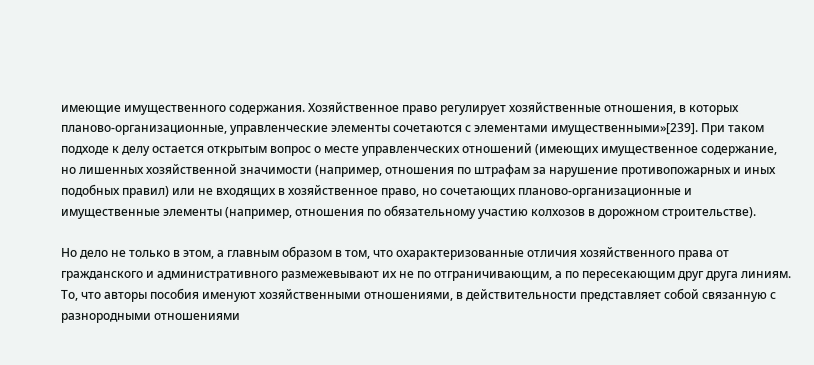имеющие имущественного содержания. Хозяйственное право регулирует хозяйственные отношения, в которых планово-организационные, управленческие элементы сочетаются с элементами имущественными»[239]. При таком подходе к делу остается открытым вопрос о месте управленческих отношений (имеющих имущественное содержание, но лишенных хозяйственной значимости (например, отношения по штрафам за нарушение противопожарных и иных подобных правил) или не входящих в хозяйственное право, но сочетающих планово-организационные и имущественные элементы (например, отношения по обязательному участию колхозов в дорожном строительстве).

Но дело не только в этом, а главным образом в том, что охарактеризованные отличия хозяйственного права от гражданского и административного размежевывают их не по отграничивающим, а по пересекающим друг друга линиям. То, что авторы пособия именуют хозяйственными отношениями, в действительности представляет собой связанную с разнородными отношениями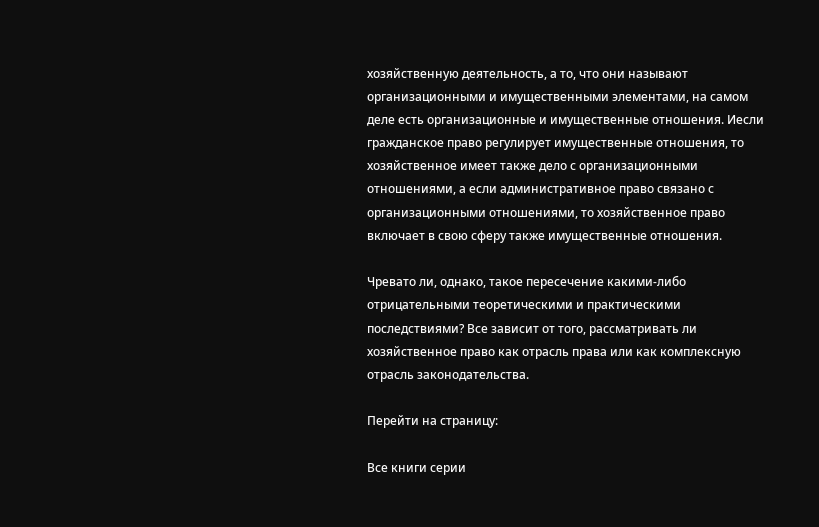хозяйственную деятельность, а то, что они называют организационными и имущественными элементами, на самом деле есть организационные и имущественные отношения. Иесли гражданское право регулирует имущественные отношения, то хозяйственное имеет также дело с организационными отношениями, а если административное право связано с организационными отношениями, то хозяйственное право включает в свою сферу также имущественные отношения.

Чревато ли, однако, такое пересечение какими-либо отрицательными теоретическими и практическими последствиями? Все зависит от того, рассматривать ли хозяйственное право как отрасль права или как комплексную отрасль законодательства.

Перейти на страницу:

Все книги серии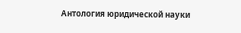Антология юридической науки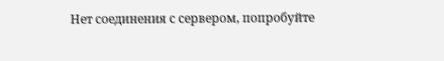Нет соединения с сервером, попробуйте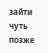зайти чуть позже